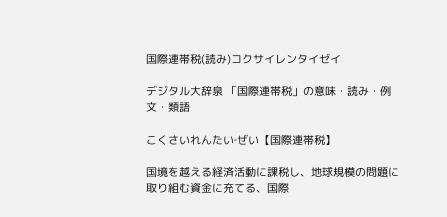国際連帯税(読み)コクサイレンタイゼイ

デジタル大辞泉 「国際連帯税」の意味・読み・例文・類語

こくさいれんたい‐ぜい【国際連帯税】

国境を越える経済活動に課税し、地球規模の問題に取り組む資金に充てる、国際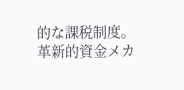的な課税制度。革新的資金メカ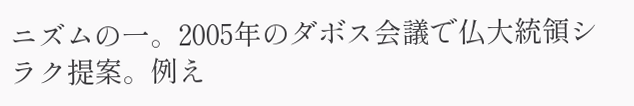ニズムの一。2005年のダボス会議で仏大統領シラク提案。例え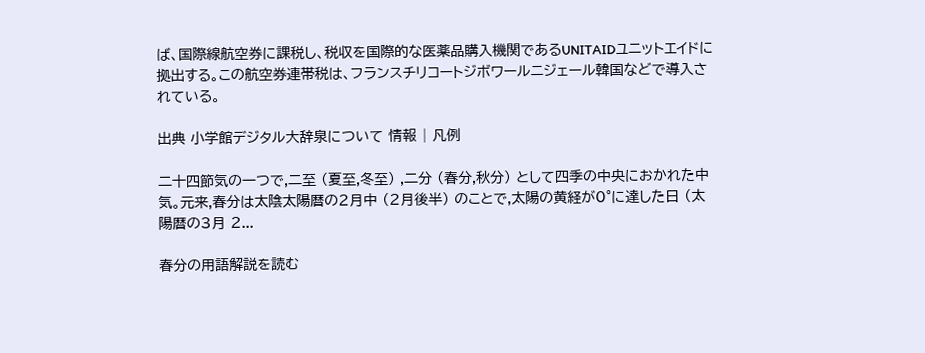ば、国際線航空券に課税し、税収を国際的な医薬品購入機関であるUNITAIDユニットエイドに拠出する。この航空券連帯税は、フランスチリコートジボワールニジェール韓国などで導入されている。

出典 小学館デジタル大辞泉について 情報 | 凡例

二十四節気の一つで,二至 (夏至,冬至) ,二分 (春分,秋分) として四季の中央におかれた中気。元来,春分は太陰太陽暦の2月中 (2月後半) のことで,太陽の黄経が0°に達した日 (太陽暦の3月 2...

春分の用語解説を読む